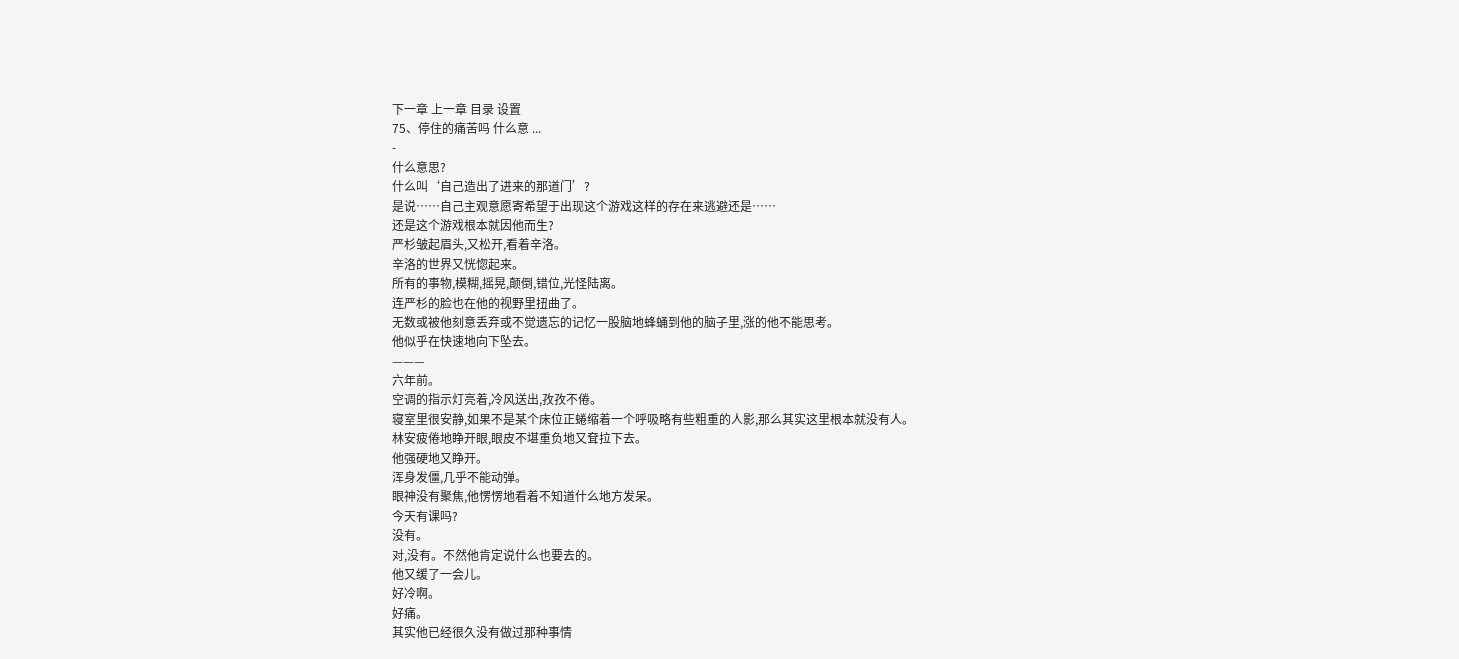下一章 上一章 目录 设置
75、停住的痛苦吗 什么意 ...
-
什么意思?
什么叫‘自己造出了进来的那道门’?
是说……自己主观意愿寄希望于出现这个游戏这样的存在来逃避还是……
还是这个游戏根本就因他而生?
严杉皱起眉头,又松开,看着辛洛。
辛洛的世界又恍惚起来。
所有的事物,模糊,摇晃,颠倒,错位,光怪陆离。
连严杉的脸也在他的视野里扭曲了。
无数或被他刻意丢弃或不觉遗忘的记忆一股脑地蜂蛹到他的脑子里,涨的他不能思考。
他似乎在快速地向下坠去。
———
六年前。
空调的指示灯亮着,冷风送出,孜孜不倦。
寝室里很安静,如果不是某个床位正蜷缩着一个呼吸略有些粗重的人影,那么其实这里根本就没有人。
林安疲倦地睁开眼,眼皮不堪重负地又耷拉下去。
他强硬地又睁开。
浑身发僵,几乎不能动弹。
眼神没有聚焦,他愣愣地看着不知道什么地方发呆。
今天有课吗?
没有。
对,没有。不然他肯定说什么也要去的。
他又缓了一会儿。
好冷啊。
好痛。
其实他已经很久没有做过那种事情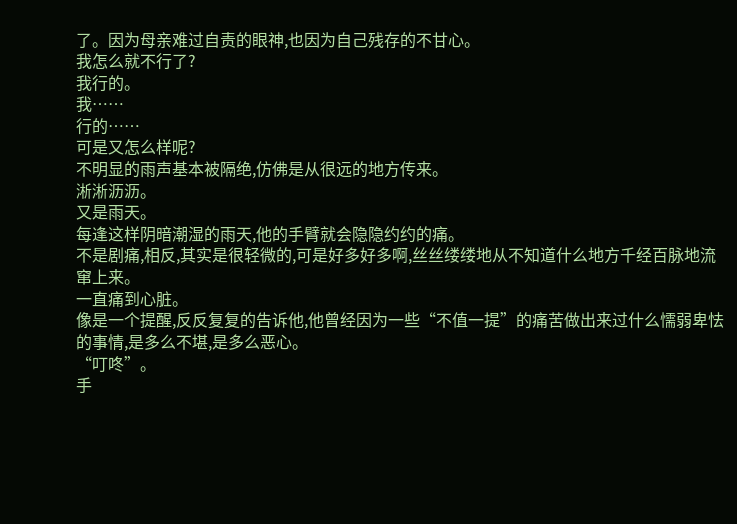了。因为母亲难过自责的眼神,也因为自己残存的不甘心。
我怎么就不行了?
我行的。
我……
行的……
可是又怎么样呢?
不明显的雨声基本被隔绝,仿佛是从很远的地方传来。
淅淅沥沥。
又是雨天。
每逢这样阴暗潮湿的雨天,他的手臂就会隐隐约约的痛。
不是剧痛,相反,其实是很轻微的,可是好多好多啊,丝丝缕缕地从不知道什么地方千经百脉地流窜上来。
一直痛到心脏。
像是一个提醒,反反复复的告诉他,他曾经因为一些“不值一提”的痛苦做出来过什么懦弱卑怯的事情,是多么不堪,是多么恶心。
“叮咚”。
手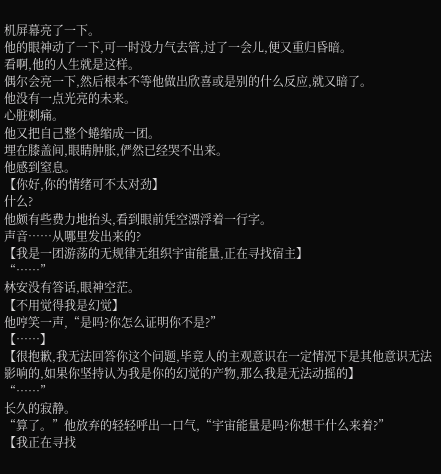机屏幕亮了一下。
他的眼神动了一下,可一时没力气去管,过了一会儿,便又重归昏暗。
看啊,他的人生就是这样。
偶尔会亮一下,然后根本不等他做出欣喜或是别的什么反应,就又暗了。
他没有一点光亮的未来。
心脏刺痛。
他又把自己整个蜷缩成一团。
埋在膝盖间,眼睛肿胀,俨然已经哭不出来。
他感到窒息。
【你好,你的情绪可不太对劲】
什么?
他颇有些费力地抬头,看到眼前凭空漂浮着一行字。
声音……从哪里发出来的?
【我是一团游荡的无规律无组织宇宙能量,正在寻找宿主】
“……”
林安没有答话,眼神空茫。
【不用觉得我是幻觉】
他哼笑一声,“是吗?你怎么证明你不是?”
【……】
【很抱歉,我无法回答你这个问题,毕竟人的主观意识在一定情况下是其他意识无法影响的,如果你坚持认为我是你的幻觉的产物,那么我是无法动摇的】
“……”
长久的寂静。
“算了。”他放弃的轻轻呼出一口气,“宇宙能量是吗?你想干什么来着?”
【我正在寻找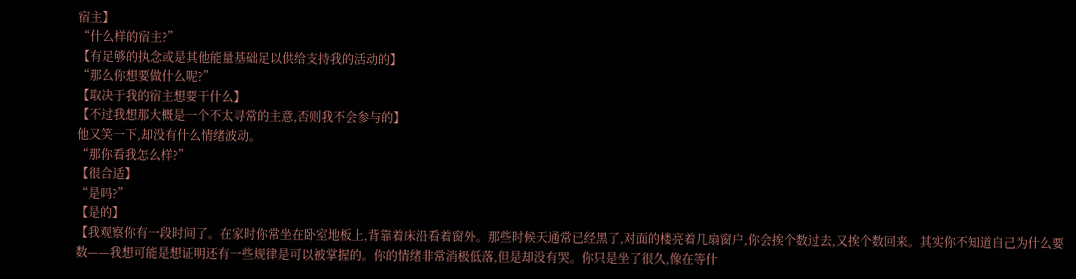宿主】
“什么样的宿主?”
【有足够的执念或是其他能量基础足以供给支持我的活动的】
“那么你想要做什么呢?”
【取决于我的宿主想要干什么】
【不过我想那大概是一个不太寻常的主意,否则我不会参与的】
他又笑一下,却没有什么情绪波动。
“那你看我怎么样?”
【很合适】
“是吗?”
【是的】
【我观察你有一段时间了。在家时你常坐在卧室地板上,背靠着床沿看着窗外。那些时候天通常已经黑了,对面的楼亮着几扇窗户,你会挨个数过去,又挨个数回来。其实你不知道自己为什么要数——我想可能是想证明还有一些规律是可以被掌握的。你的情绪非常消极低落,但是却没有哭。你只是坐了很久,像在等什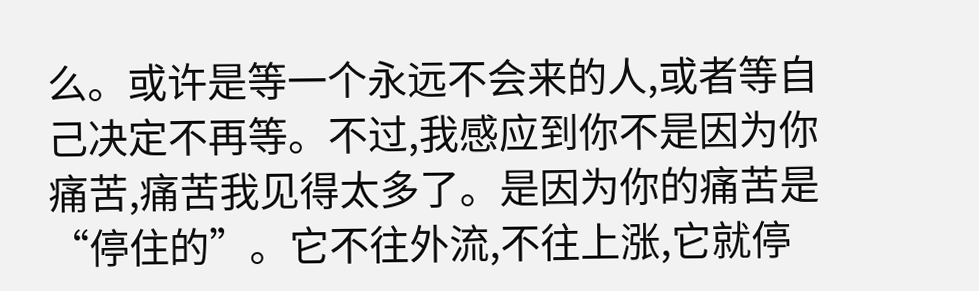么。或许是等一个永远不会来的人,或者等自己决定不再等。不过,我感应到你不是因为你痛苦,痛苦我见得太多了。是因为你的痛苦是“停住的”。它不往外流,不往上涨,它就停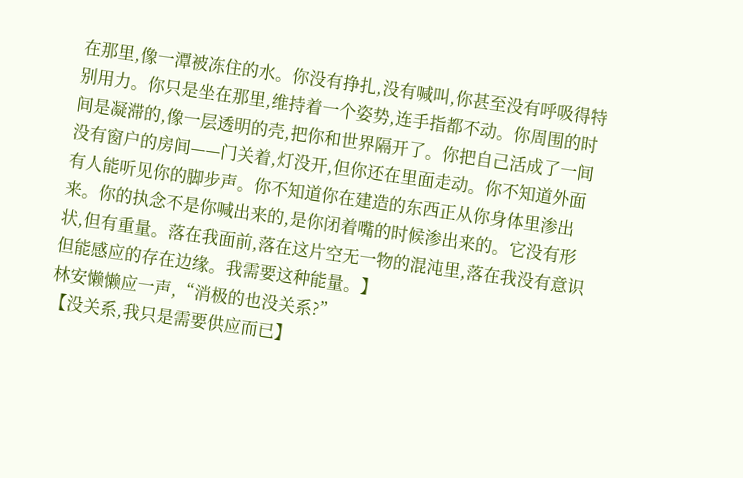在那里,像一潭被冻住的水。你没有挣扎,没有喊叫,你甚至没有呼吸得特别用力。你只是坐在那里,维持着一个姿势,连手指都不动。你周围的时间是凝滞的,像一层透明的壳,把你和世界隔开了。你把自己活成了一间没有窗户的房间——门关着,灯没开,但你还在里面走动。你不知道外面有人能听见你的脚步声。你不知道你在建造的东西正从你身体里渗出来。你的执念不是你喊出来的,是你闭着嘴的时候渗出来的。它没有形状,但有重量。落在我面前,落在这片空无一物的混沌里,落在我没有意识但能感应的存在边缘。我需要这种能量。】
林安懒懒应一声,“消极的也没关系?”
【没关系,我只是需要供应而已】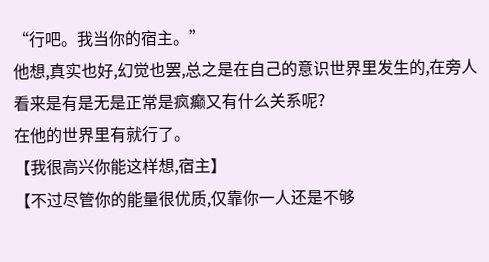“行吧。我当你的宿主。”
他想,真实也好,幻觉也罢,总之是在自己的意识世界里发生的,在旁人看来是有是无是正常是疯癫又有什么关系呢?
在他的世界里有就行了。
【我很高兴你能这样想,宿主】
【不过尽管你的能量很优质,仅靠你一人还是不够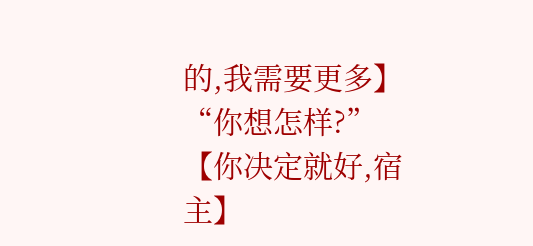的,我需要更多】
“你想怎样?”
【你决定就好,宿主】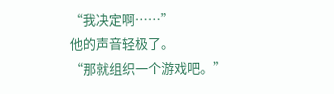“我决定啊……”
他的声音轻极了。
“那就组织一个游戏吧。”